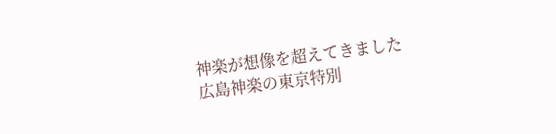神楽が想像を超えてきました
広島神楽の東京特別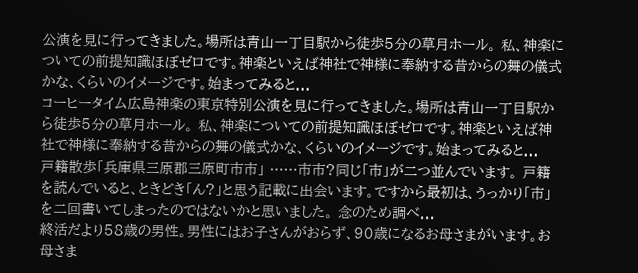公演を見に行ってきました。場所は青山一丁目駅から徒歩5分の草月ホール。 私、神楽についての前提知識ほぼゼロです。神楽といえば神社で神様に奉納する昔からの舞の儀式かな、くらいのイメージです。始まってみると...
コーヒータイム広島神楽の東京特別公演を見に行ってきました。場所は青山一丁目駅から徒歩5分の草月ホール。 私、神楽についての前提知識ほぼゼロです。神楽といえば神社で神様に奉納する昔からの舞の儀式かな、くらいのイメージです。始まってみると...
戸籍散歩「兵庫県三原郡三原町市市」 ……市市?同じ「市」が二つ並んでいます。 戸籍を読んでいると、ときどき「ん?」と思う記載に出会います。ですから最初は、うっかり「市」を二回書いてしまったのではないかと思いました。 念のため調べ...
終活だより58歳の男性。男性にはお子さんがおらず、90歳になるお母さまがいます。お母さま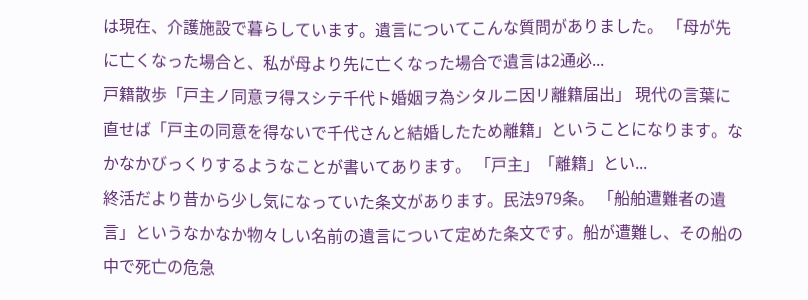は現在、介護施設で暮らしています。遺言についてこんな質問がありました。 「母が先に亡くなった場合と、私が母より先に亡くなった場合で遺言は2通必...
戸籍散歩「戸主ノ同意ヲ得スシテ千代ト婚姻ヲ為シタルニ因リ離籍届出」 現代の言葉に直せば「戸主の同意を得ないで千代さんと結婚したため離籍」ということになります。なかなかびっくりするようなことが書いてあります。 「戸主」「離籍」とい...
終活だより昔から少し気になっていた条文があります。民法979条。 「船舶遭難者の遺言」というなかなか物々しい名前の遺言について定めた条文です。船が遭難し、その船の中で死亡の危急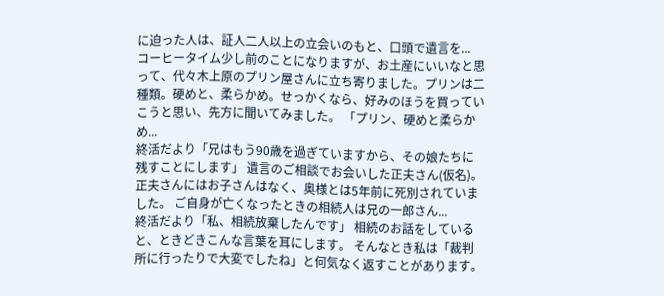に迫った人は、証人二人以上の立会いのもと、口頭で遺言を...
コーヒータイム少し前のことになりますが、お土産にいいなと思って、代々木上原のプリン屋さんに立ち寄りました。プリンは二種類。硬めと、柔らかめ。せっかくなら、好みのほうを買っていこうと思い、先方に聞いてみました。 「プリン、硬めと柔らかめ...
終活だより「兄はもう90歳を過ぎていますから、その娘たちに残すことにします」 遺言のご相談でお会いした正夫さん(仮名)。正夫さんにはお子さんはなく、奥様とは5年前に死別されていました。 ご自身が亡くなったときの相続人は兄の一郎さん...
終活だより「私、相続放棄したんです」 相続のお話をしていると、ときどきこんな言葉を耳にします。 そんなとき私は「裁判所に行ったりで大変でしたね」と何気なく返すことがあります。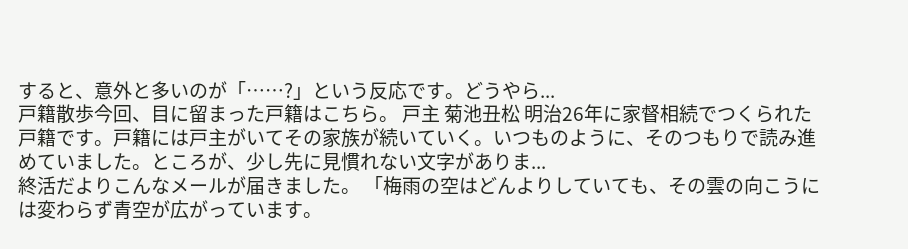すると、意外と多いのが「……?」という反応です。どうやら...
戸籍散歩今回、目に留まった戸籍はこちら。 戸主 菊池丑松 明治26年に家督相続でつくられた戸籍です。戸籍には戸主がいてその家族が続いていく。いつものように、そのつもりで読み進めていました。ところが、少し先に見慣れない文字がありま...
終活だよりこんなメールが届きました。 「梅雨の空はどんよりしていても、その雲の向こうには変わらず青空が広がっています。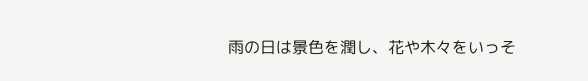雨の日は景色を潤し、花や木々をいっそ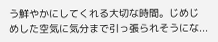う鮮やかにしてくれる大切な時間。じめじめした空気に気分まで引っ張られそうにな...